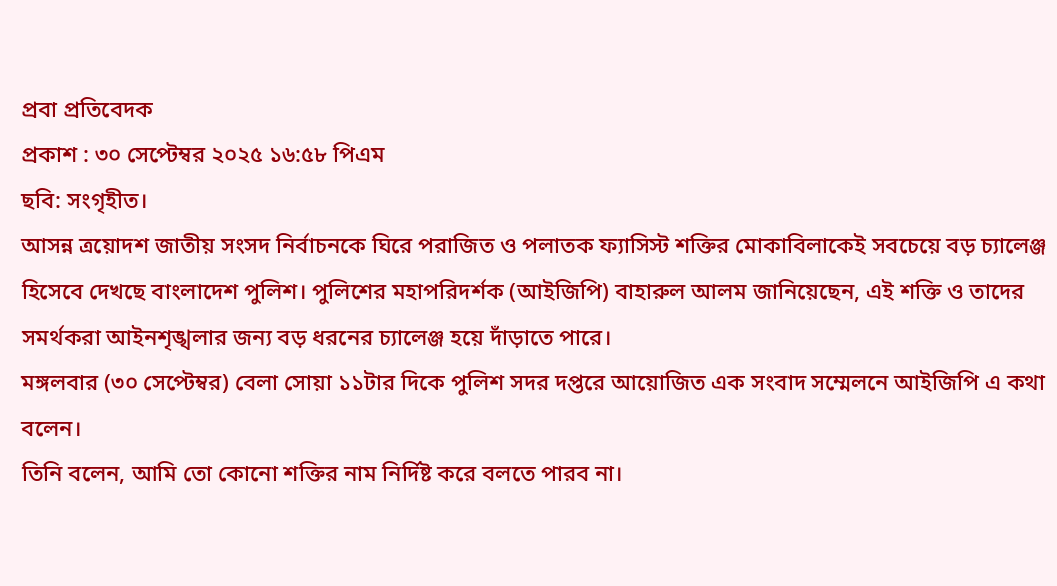প্রবা প্রতিবেদক
প্রকাশ : ৩০ সেপ্টেম্বর ২০২৫ ১৬:৫৮ পিএম
ছবি: সংগৃহীত।
আসন্ন ত্রয়োদশ জাতীয় সংসদ নির্বাচনকে ঘিরে পরাজিত ও পলাতক ফ্যাসিস্ট শক্তির মোকাবিলাকেই সবচেয়ে বড় চ্যালেঞ্জ হিসেবে দেখছে বাংলাদেশ পুলিশ। পুলিশের মহাপরিদর্শক (আইজিপি) বাহারুল আলম জানিয়েছেন, এই শক্তি ও তাদের সমর্থকরা আইনশৃঙ্খলার জন্য বড় ধরনের চ্যালেঞ্জ হয়ে দাঁড়াতে পারে।
মঙ্গলবার (৩০ সেপ্টেম্বর) বেলা সোয়া ১১টার দিকে পুলিশ সদর দপ্তরে আয়োজিত এক সংবাদ সম্মেলনে আইজিপি এ কথা বলেন।
তিনি বলেন, আমি তো কোনো শক্তির নাম নির্দিষ্ট করে বলতে পারব না।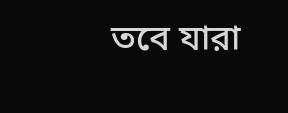তবে যারা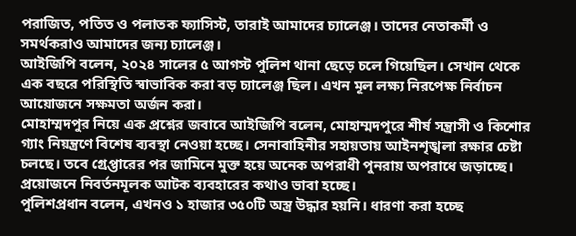পরাজিত, পতিত ও পলাতক ফ্যাসিস্ট, তারাই আমাদের চ্যালেঞ্জ। তাদের নেতাকর্মী ও সমর্থকরাও আমাদের জন্য চ্যালেঞ্জ।
আইজিপি বলেন, ২০২৪ সালের ৫ আগস্ট পুলিশ থানা ছেড়ে চলে গিয়েছিল। সেখান থেকে এক বছরে পরিস্থিতি স্বাভাবিক করা বড় চ্যালেঞ্জ ছিল। এখন মূল লক্ষ্য নিরপেক্ষ নির্বাচন আয়োজনে সক্ষমতা অর্জন করা।
মোহাম্মদপুর নিয়ে এক প্রশ্নের জবাবে আইজিপি বলেন, মোহাম্মদপুরে শীর্ষ সন্ত্রাসী ও কিশোর গ্যাং নিয়ন্ত্রণে বিশেষ ব্যবস্থা নেওয়া হচ্ছে। সেনাবাহিনীর সহায়তায় আইনশৃঙ্খলা রক্ষার চেষ্টা চলছে। তবে গ্রেপ্তারের পর জামিনে মুক্ত হয়ে অনেক অপরাধী পুনরায় অপরাধে জড়াচ্ছে। প্রয়োজনে নিবর্তনমূলক আটক ব্যবহারের কথাও ভাবা হচ্ছে।
পুলিশপ্রধান বলেন, এখনও ১ হাজার ৩৫০টি অস্ত্র উদ্ধার হয়নি। ধারণা করা হচ্ছে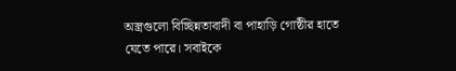অস্ত্রগুলো বিচ্ছিন্নতাবাদী বা পাহাড়ি গোষ্ঠীর হাতে যেতে পারে। সবাইকে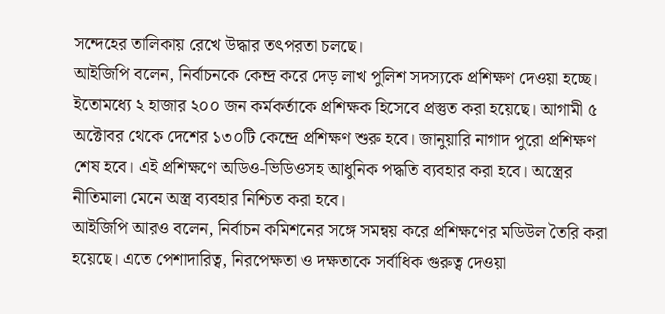সন্দেহের তালিকায় রেখে উদ্ধার তৎপরতা চলছে।
আইজিপি বলেন, নির্বাচনকে কেন্দ্র করে দেড় লাখ পুলিশ সদস্যকে প্রশিক্ষণ দেওয়া হচ্ছে। ইতোমধ্যে ২ হাজার ২০০ জন কর্মকর্তাকে প্রশিক্ষক হিসেবে প্রস্তুত করা হয়েছে। আগামী ৫ অক্টোবর থেকে দেশের ১৩০টি কেন্দ্রে প্রশিক্ষণ শুরু হবে। জানুয়ারি নাগাদ পুরো প্রশিক্ষণ শেষ হবে। এই প্রশিক্ষণে অডিও-ভিডিওসহ আধুনিক পদ্ধতি ব্যবহার করা হবে। অস্ত্রের নীতিমালা মেনে অস্ত্র ব্যবহার নিশ্চিত করা হবে।
আইজিপি আরও বলেন, নির্বাচন কমিশনের সঙ্গে সমন্বয় করে প্রশিক্ষণের মডিউল তৈরি করা হয়েছে। এতে পেশাদারিত্ব, নিরপেক্ষতা ও দক্ষতাকে সর্বাধিক গুরুত্ব দেওয়া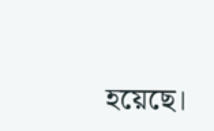হয়েছে।